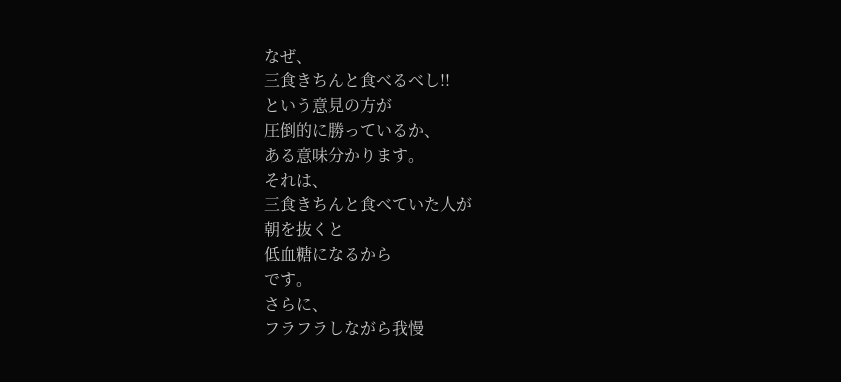なぜ、
三食きちんと食べるべし!!
という意見の方が
圧倒的に勝っているか、
ある意味分かります。
それは、
三食きちんと食べていた人が
朝を抜くと
低血糖になるから
です。
さらに、
フラフラしながら我慢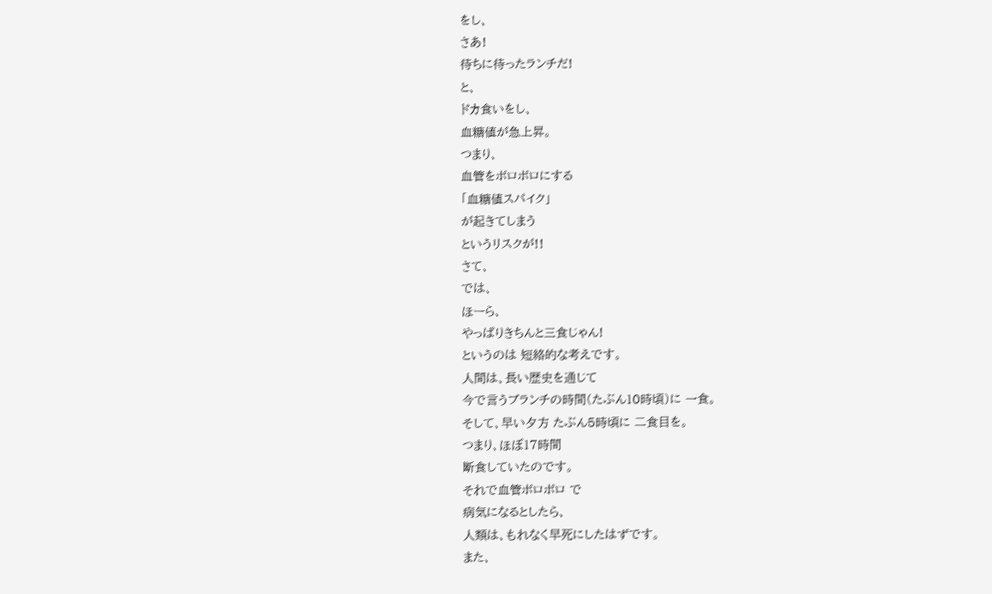をし、
さあ!
待ちに待ったランチだ!
と、
ドカ食いをし、
血糖値が急上昇。
つまり、
血管をボロボロにする
「血糖値スパイク」
が起きてしまう
というリスクが!!
さて、
では、
ほーら、
やっぱりきちんと三食じゃん!
というのは 短絡的な考えです。
人間は、長い歴史を通じて
今で言うブランチの時間(たぶん10時頃)に 一食。
そして、早い夕方 たぶん5時頃に 二食目を。
つまり、ほぼ17時間
断食していたのです。
それで血管ボロボロ で
病気になるとしたら、
人類は、もれなく早死にしたはずです。
また、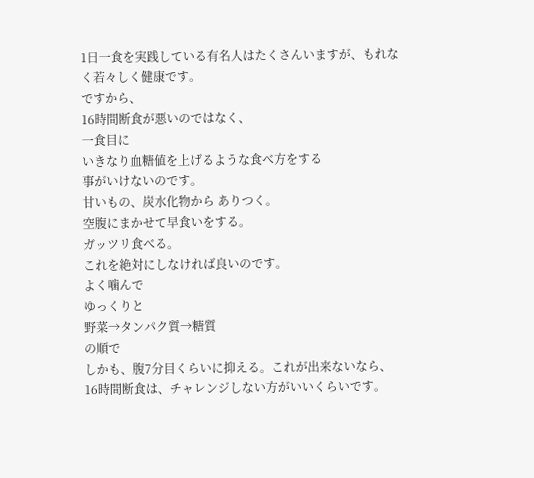1日一食を実践している有名人はたくさんいますが、もれなく若々しく健康です。
ですから、
16時間断食が悪いのではなく、
一食目に
いきなり血糖値を上げるような食べ方をする
事がいけないのです。
甘いもの、炭水化物から ありつく。
空腹にまかせて早食いをする。
ガッツリ食べる。
これを絶対にしなければ良いのです。
よく噛んで
ゆっくりと
野菜→タンパク質→糖質
の順で
しかも、腹7分目くらいに抑える。これが出来ないなら、
16時間断食は、チャレンジしない方がいいくらいです。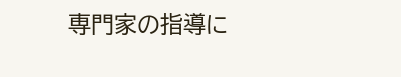専門家の指導に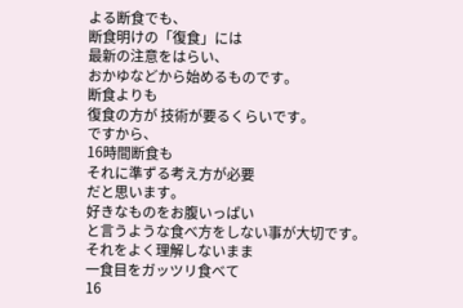よる断食でも、
断食明けの「復食」には
最新の注意をはらい、
おかゆなどから始めるものです。
断食よりも
復食の方が 技術が要るくらいです。
ですから、
16時間断食も
それに準ずる考え方が必要
だと思います。
好きなものをお腹いっぱい
と言うような食べ方をしない事が大切です。
それをよく理解しないまま
一食目をガッツリ食べて
16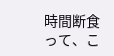時間断食って、こ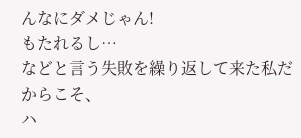んなにダメじゃん!
もたれるし…
などと言う失敗を繰り返して来た私だからこそ、
ハ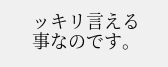ッキリ言える事なのです。